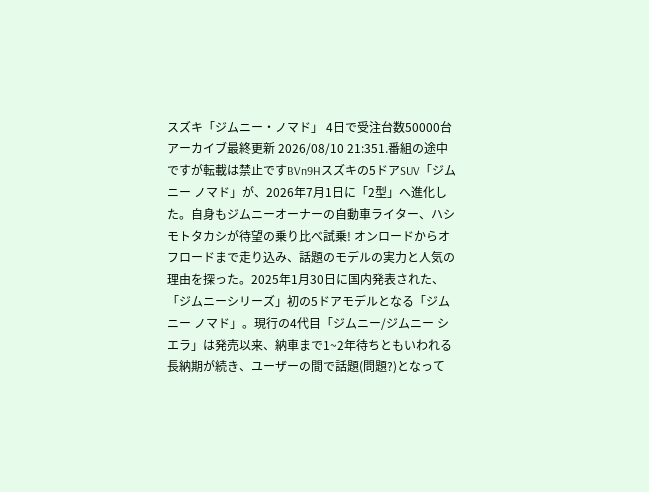スズキ「ジムニー・ノマド」 4日で受注台数50000台アーカイブ最終更新 2026/08/10 21:351.番組の途中ですが転載は禁止ですBVn9Hスズキの5ドアSUV「ジムニー ノマド」が、2026年7月1日に「2型」へ進化した。自身もジムニーオーナーの自動車ライター、ハシモトタカシが待望の乗り比べ試乗! オンロードからオフロードまで走り込み、話題のモデルの実力と人気の理由を探った。2025年1月30日に国内発表された、「ジムニーシリーズ」初の5ドアモデルとなる「ジムニー ノマド」。現行の4代目「ジムニー/ジムニー シエラ」は発売以来、納車まで1~2年待ちともいわれる長納期が続き、ユーザーの間で話題(問題?)となって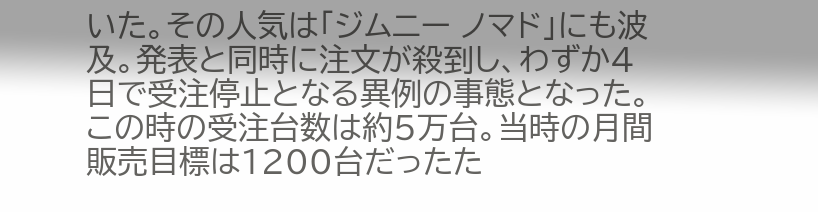いた。その人気は「ジムニー ノマド」にも波及。発表と同時に注文が殺到し、わずか4日で受注停止となる異例の事態となった。この時の受注台数は約5万台。当時の月間販売目標は1200台だったた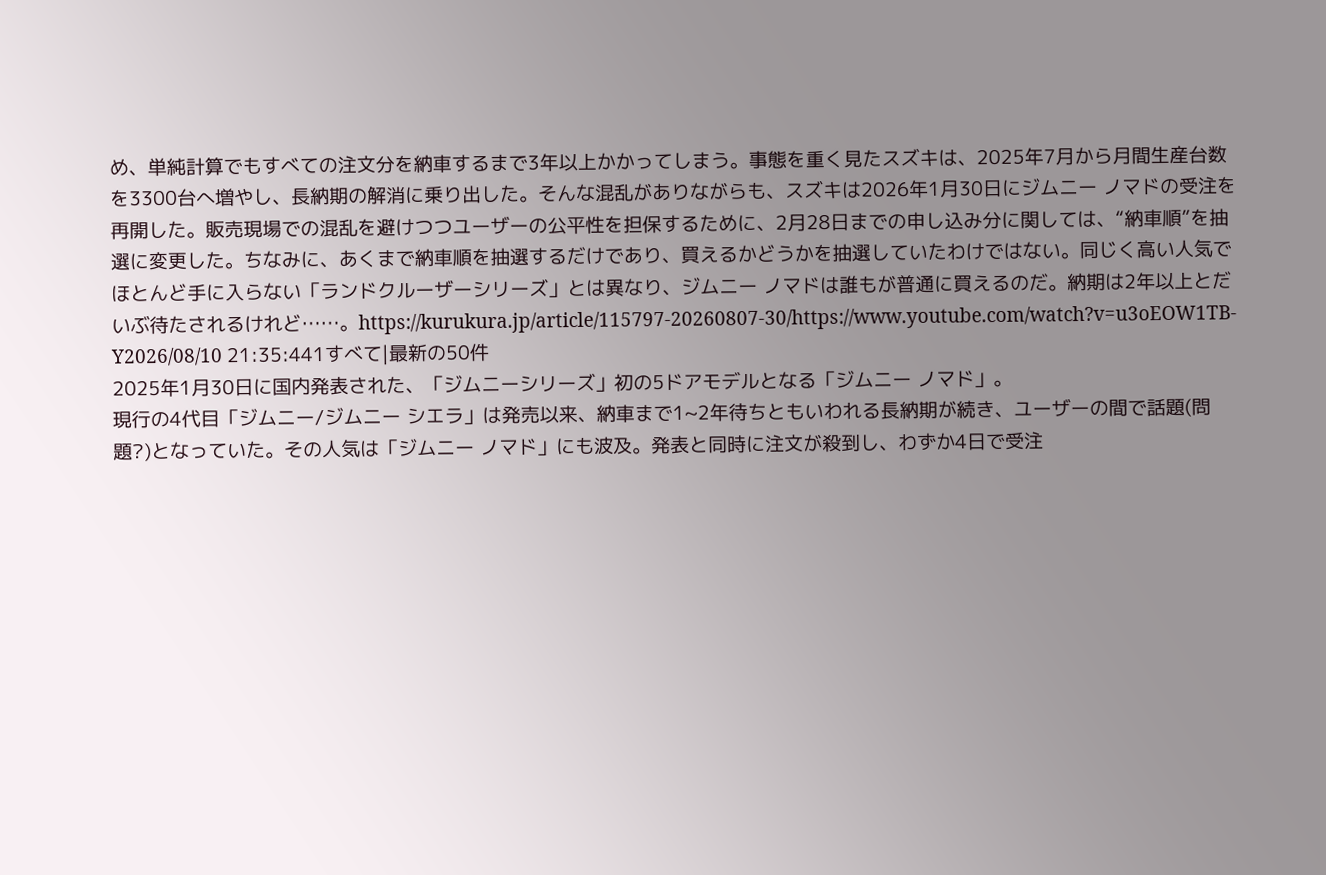め、単純計算でもすべての注文分を納車するまで3年以上かかってしまう。事態を重く見たスズキは、2025年7月から月間生産台数を3300台へ増やし、長納期の解消に乗り出した。そんな混乱がありながらも、スズキは2026年1月30日にジムニー ノマドの受注を再開した。販売現場での混乱を避けつつユーザーの公平性を担保するために、2月28日までの申し込み分に関しては、“納車順”を抽選に変更した。ちなみに、あくまで納車順を抽選するだけであり、買えるかどうかを抽選していたわけではない。同じく高い人気でほとんど手に入らない「ランドクルーザーシリーズ」とは異なり、ジムニー ノマドは誰もが普通に買えるのだ。納期は2年以上とだいぶ待たされるけれど……。https://kurukura.jp/article/115797-20260807-30/https://www.youtube.com/watch?v=u3oEOW1TB-Y2026/08/10 21:35:441すべて|最新の50件
2025年1月30日に国内発表された、「ジムニーシリーズ」初の5ドアモデルとなる「ジムニー ノマド」。
現行の4代目「ジムニー/ジムニー シエラ」は発売以来、納車まで1~2年待ちともいわれる長納期が続き、ユーザーの間で話題(問題?)となっていた。その人気は「ジムニー ノマド」にも波及。発表と同時に注文が殺到し、わずか4日で受注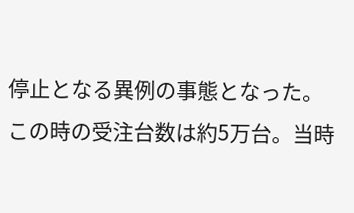停止となる異例の事態となった。
この時の受注台数は約5万台。当時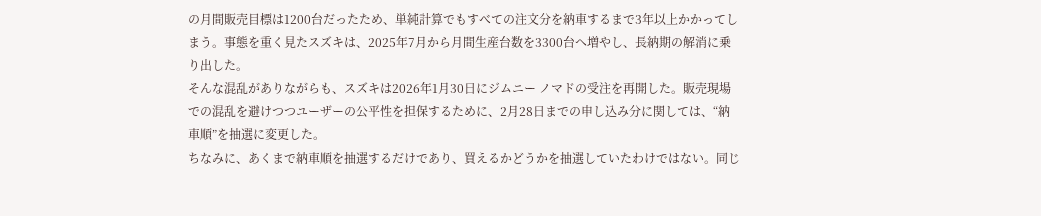の月間販売目標は1200台だったため、単純計算でもすべての注文分を納車するまで3年以上かかってしまう。事態を重く見たスズキは、2025年7月から月間生産台数を3300台へ増やし、長納期の解消に乗り出した。
そんな混乱がありながらも、スズキは2026年1月30日にジムニー ノマドの受注を再開した。販売現場での混乱を避けつつユーザーの公平性を担保するために、2月28日までの申し込み分に関しては、“納車順”を抽選に変更した。
ちなみに、あくまで納車順を抽選するだけであり、買えるかどうかを抽選していたわけではない。同じ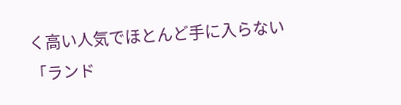く高い人気でほとんど手に入らない「ランド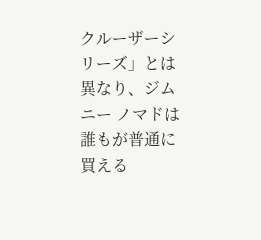クルーザーシリーズ」とは異なり、ジムニー ノマドは誰もが普通に買える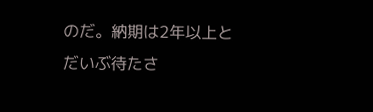のだ。納期は2年以上とだいぶ待たさ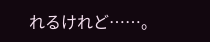れるけれど……。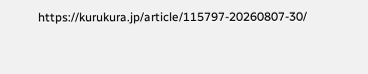https://kurukura.jp/article/115797-20260807-30/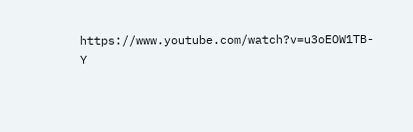https://www.youtube.com/watch?v=u3oEOW1TB-Y